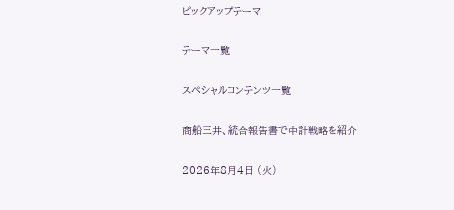ピックアップテーマ

テーマ一覧

スペシャルコンテンツ一覧

商船三井、統合報告書で中計戦略を紹介

2026年8月4日 (火)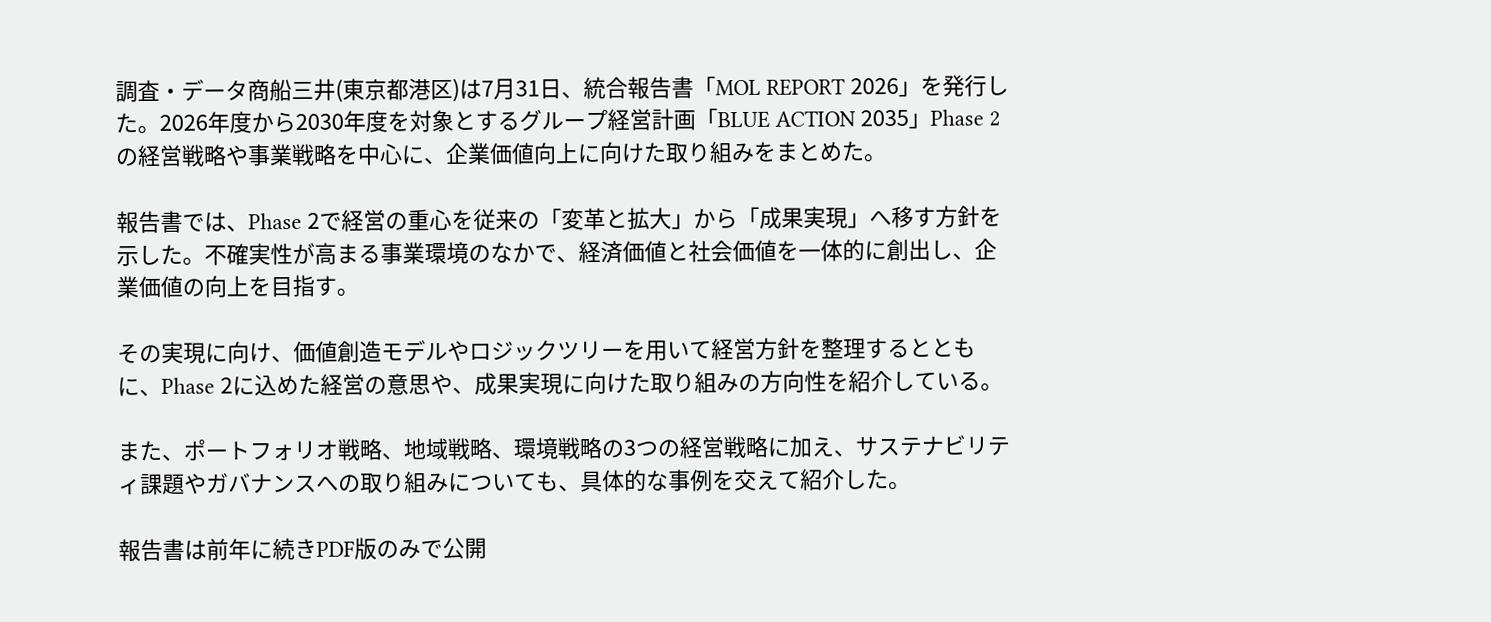調査・データ商船三井(東京都港区)は7月31日、統合報告書「MOL REPORT 2026」を発行した。2026年度から2030年度を対象とするグループ経営計画「BLUE ACTION 2035」Phase 2の経営戦略や事業戦略を中心に、企業価値向上に向けた取り組みをまとめた。

報告書では、Phase 2で経営の重心を従来の「変革と拡大」から「成果実現」へ移す方針を示した。不確実性が高まる事業環境のなかで、経済価値と社会価値を一体的に創出し、企業価値の向上を目指す。

その実現に向け、価値創造モデルやロジックツリーを用いて経営方針を整理するとともに、Phase 2に込めた経営の意思や、成果実現に向けた取り組みの方向性を紹介している。

また、ポートフォリオ戦略、地域戦略、環境戦略の3つの経営戦略に加え、サステナビリティ課題やガバナンスへの取り組みについても、具体的な事例を交えて紹介した。

報告書は前年に続きPDF版のみで公開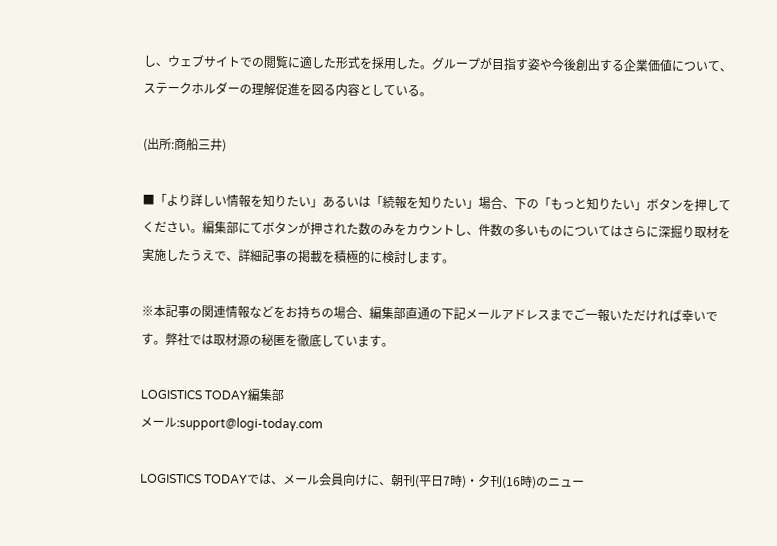し、ウェブサイトでの閲覧に適した形式を採用した。グループが目指す姿や今後創出する企業価値について、ステークホルダーの理解促進を図る内容としている。

(出所:商船三井)

■「より詳しい情報を知りたい」あるいは「続報を知りたい」場合、下の「もっと知りたい」ボタンを押してください。編集部にてボタンが押された数のみをカウントし、件数の多いものについてはさらに深掘り取材を実施したうえで、詳細記事の掲載を積極的に検討します。

※本記事の関連情報などをお持ちの場合、編集部直通の下記メールアドレスまでご一報いただければ幸いです。弊社では取材源の秘匿を徹底しています。

LOGISTICS TODAY編集部
メール:support@logi-today.com

LOGISTICS TODAYでは、メール会員向けに、朝刊(平日7時)・夕刊(16時)のニュー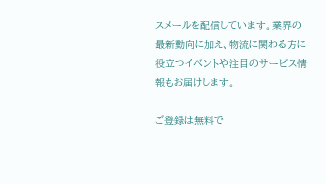スメールを配信しています。業界の最新動向に加え、物流に関わる方に役立つイベントや注目のサービス情報もお届けします。

ご登録は無料で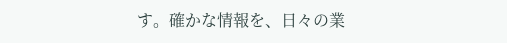す。確かな情報を、日々の業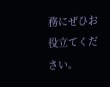務にぜひお役立てください。